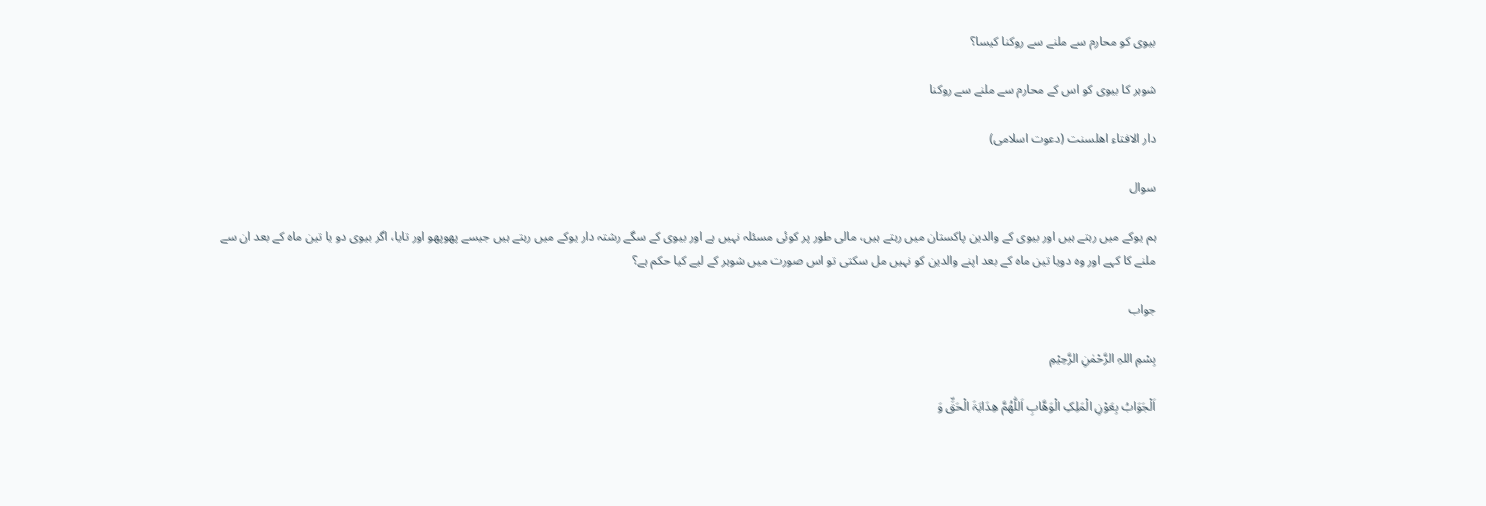بیوی کو محارم سے ملنے سے روکنا کیسا؟

شوہر کا بیوی کو اس کے محارم سے ملنے سے روکنا

دار الافتاء اھلسنت (دعوت اسلامی)

سوال

ہم یوکے میں رہتے ہیں اور بیوی کے والدین پاکستان میں رہتے ہیں، مالی طور پر کوئی مسئلہ نہیں ہے اور بیوی کے سگے رشتہ دار یوکے میں رہتے ہیں جیسے پھوپھو اور تایا، اگر بیوی دو یا تین ماہ کے بعد ان سے ملنے کا کہے اور وہ دویا تین ماہ کے بعد اپنے والدین کو نہیں مل سکتی تو اس صورت میں شوہر کے لیے کیا حکم ہے؟

جواب

بِسْمِ اللہِ الرَّحْمٰنِ الرَّحِيْمِ

اَلْجَوَابُ بِعَوْنِ الْمَلِکِ الْوَھَّابِ اَللّٰھُمَّ ھِدَایَۃَ الْحَقِّ وَ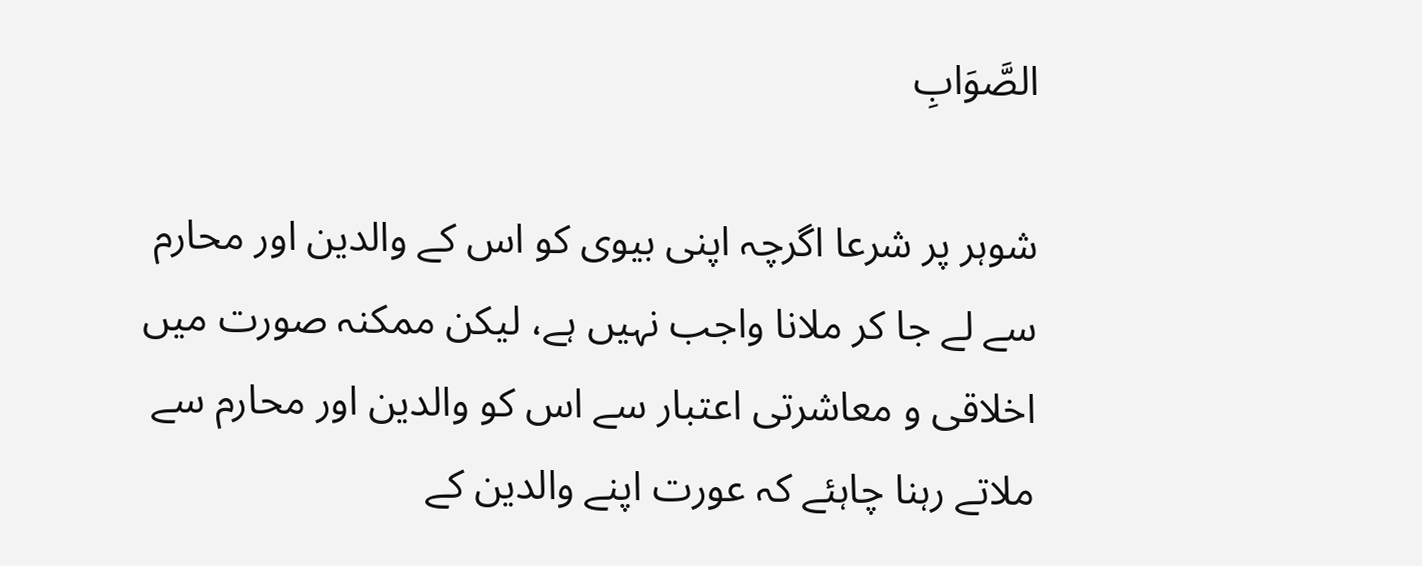الصَّوَابِ

شوہر پر شرعا اگرچہ اپنی بیوی کو اس کے والدین اور محارم سے لے جا کر ملانا واجب نہیں ہے، لیکن ممکنہ صورت میں اخلاقی و معاشرتی اعتبار سے اس کو والدین اور محارم سے ملاتے رہنا چاہئے کہ عورت اپنے والدین کے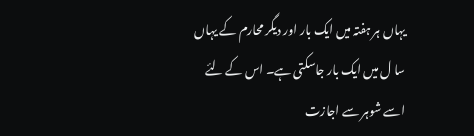یہاں ہر ہفتہ میں ایک بار اور دیگر محارم کے یہاں سا ل میں ایک بار جاسکتی ہے۔ اس کے لئے اسے شوہر سے اجازت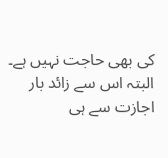کی بھی حاجت نہیں ہے۔ البتہ اس سے زائد بار اجازت سے ہی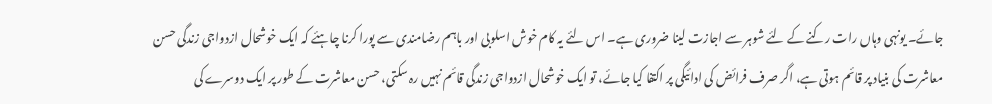جائے۔ یونہی وہاں رات رکنے کے لئے شوہر سے اجازت لینا ضروری ہے۔ اس لئے یہ کام خوش اسلوبی اور باہم رضامندی سے پورا کرنا چاہئے کہ ایک خوشحال ازدواجی زندگی حسن معاشرت کی بنیاد پر قائم ہوتی ہے، اگر صرف فرائض کی ادائیگی پر اکتفا کیا جائے، تو ایک خوشحال ازدواجی زندگی قائم نہیں رہ سکتی، حسن معاشرت کے طور پر ایک دوسرے کی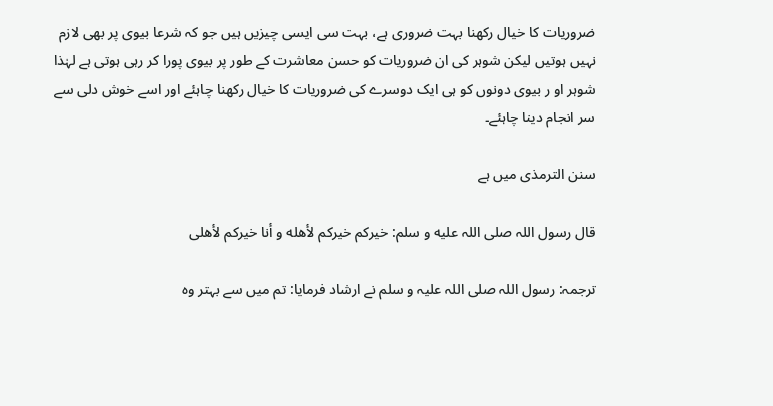ضروریات کا خیال رکھنا بہت ضروری ہے، بہت سی ایسی چیزیں ہیں جو کہ شرعا بیوی پر بھی لازم نہیں ہوتیں لیکن شوہر کی ان ضروریات کو حسن معاشرت کے طور پر بیوی پورا کر رہی ہوتی ہے لہٰذا شوہر او ر بیوی دونوں کو ہی ایک دوسرے کی ضروریات کا خیال رکھنا چاہئے اور اسے خوش دلی سے سر انجام دینا چاہئے۔

سنن الترمذی میں ہے

قال رسول اللہ صلى اللہ عليه و سلم: خيركم خيركم لأهله و أنا خيركم لأهلی

ترجمہ: رسول اللہ صلی اللہ علیہ و سلم نے ارشاد فرمایا: تم میں سے بہتر وہ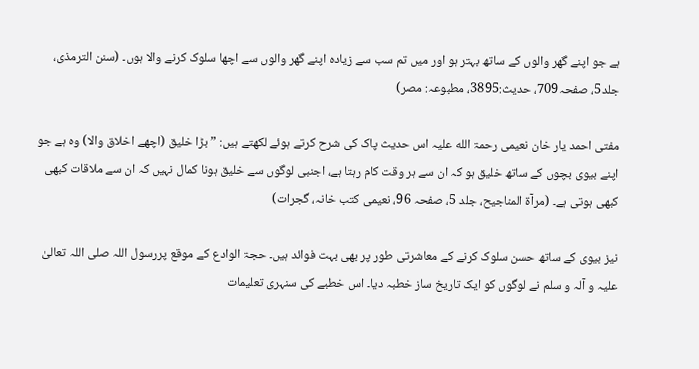ہے جو اپنے گھر والوں کے ساتھ بہتر ہو اور میں تم سب سے زیادہ اپنے گھر والوں سے اچھا سلوک کرنے والا ہوں۔ (سنن الترمذی، جلد5، صفحہ709، حدیث:3895، مطبوعہ: مصر)

مفتی احمد یار خان نعیمی رحمۃ الله علیہ اس حدیث پاک کی شرح کرتے ہوئے لکھتے ہیں: ”بڑا خليق (اچھے اخلاق والا) وہ ہے جو اپنے بیوی بچوں کے ساتھ خلیق ہو کہ ان سے ہر وقت کام رہتا ہے، اجنبی لوگوں سے خلیق ہونا کمال نہیں کہ ان سے ملاقات کبھی کبھی ہوتی ہے۔ (مرآة المناجیح، جلد 5، صفحہ 96، نعیمی کتب خانہ، گجرات)

نیز بیوی کے ساتھ حسن سلوک کرنے کے معاشرتی طور پر بھی بہت فوائد ہیں۔ حجۃ الوادع کے موقع پررسول اللہ صلی اللہ تعالیٰ علیہ و آلہ و سلم نے لوگوں کو ایک تاریخ ساز خطبہ دیا۔ اس خطبے کی سنہری تعلیمات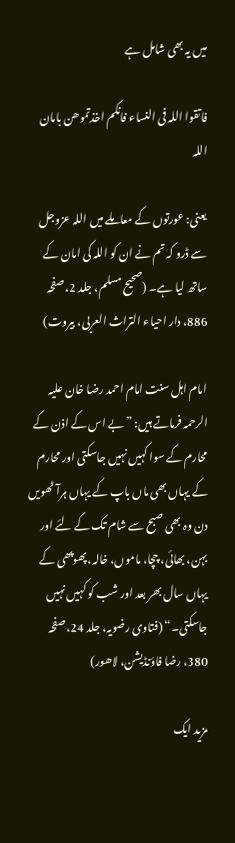میں یہ بھی شامل ہے

فاتقوا اللہ فی النساء فانکم اخذتموھن بامان اللہ

یعنی: عورتوں کے معاملے میں اللہ عزوجل سے ڈرو کہ تم نے ان کو اللہ کی امان کے ساتھ لیا ہے۔ (صحیح مسلم، جلد 2، صفحہ 886، دار احیاء التراث العربی، بیروت)

امام اہل سنت امام احمد رضا خان علیہ الرحمہ فرماتے ہیں: ”بے اس کے اذن کے محارم کے سوا کہیں نہیں جاسکتی اور محارم کے یہاں بھی ماں باپ کے یہاں ہرآٹھویں دن وہ بھی صبح سے شام تک کے لئے اور بہن، بھائی، چچا، ماموں، خالہ، پھوپھی کے یہاں سال بھر بعد اور شب کو کہیں نہیں جاسکتی۔“ (فتاوی رضویہ، جلد 24، صفحہ 380، رضا فاؤنڈیشن، لاھور)

مزید ایک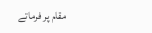مقام پر فرماتے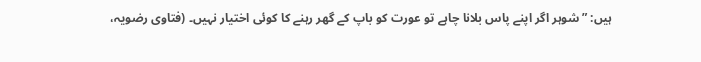ہیں: ”شوہر اگر اپنے پاس بلانا چاہے تو عورت کو باپ کے گھر رہنے کا کوئی اختیار نہیں۔ (فتاوی رضویہ،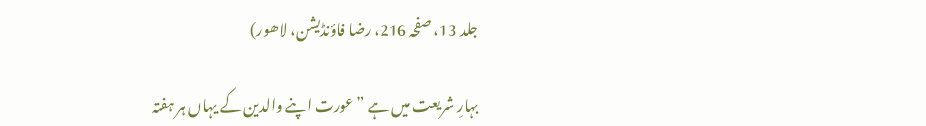جلد 13، صفحہ 216، رضا فاؤنڈیشن، لاھور)

بہارِ شریعت میں ہے ”عورت اپنے والدین کے یہاں ہر ہفتہ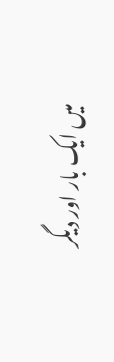میں ایک بار اور دیگر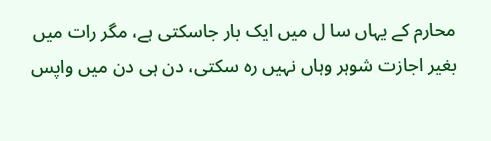محارم کے یہاں سا ل میں ایک بار جاسکتی ہے، مگر رات میں بغیر اجازت شوہر وہاں نہیں رہ سکتی، دن ہی دن میں واپس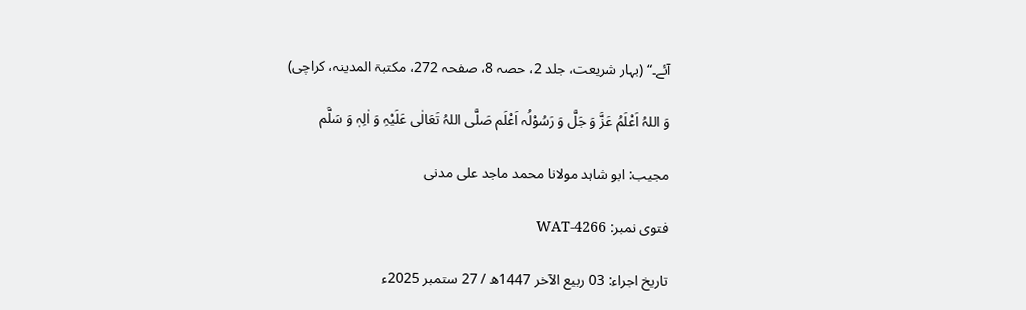آئے۔“ (بہار شریعت، جلد 2، حصہ 8، صفحہ 272، مکتبۃ المدینہ، کراچی)

وَ اللہُ اَعْلَمُ عَزَّ وَ جَلَّ وَ رَسُوْلُہ اَعْلَم صَلَّی اللہُ تَعَالٰی عَلَیْہِ وَ اٰلِہٖ وَ سَلَّم

مجیب: ابو شاہد مولانا محمد ماجد علی مدنی

فتوی نمبر: WAT-4266

تاریخ اجراء: 03 ربیع الآخر 1447ھ / 27 ستمبر 2025ء